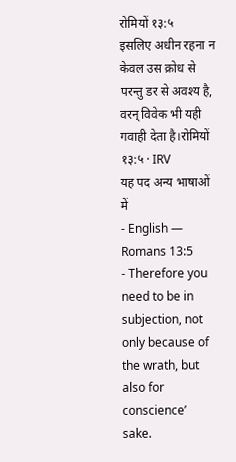रोमियों १३:५
इसलिए अधीन रहना न केवल उस क्रोध से परन्तु डर से अवश्य है, वरन् विवेक भी यही गवाही देता है।रोमियों १३:५ · IRV
यह पद अन्य भाषाओं में
- English — Romans 13:5
- Therefore you need to be in subjection, not only because of the wrath, but also for conscience’ sake.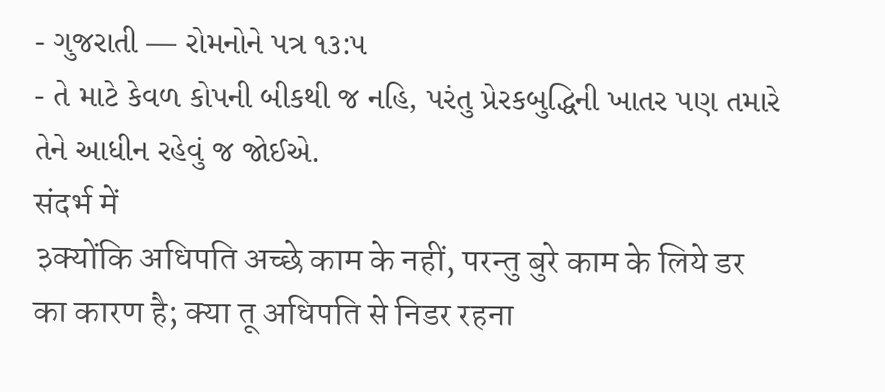- ગુજરાતી — રોમનોને પત્ર ૧૩:૫
- તે માટે કેવળ કોપની બીકથી જ નહિ, પરંતુ પ્રેરકબુદ્ધિની ખાતર પણ તમારે તેને આધીન રહેવું જ જોઈએ.
संदर्भ में
३क्योंकि अधिपति अच्छे काम के नहीं, परन्तु बुरे काम के लिये डर का कारण है; क्या तू अधिपति से निडर रहना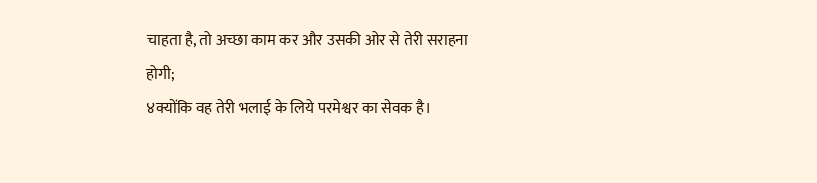चाहता है, तो अच्छा काम कर और उसकी ओर से तेरी सराहना होगी;
४क्योंकि वह तेरी भलाई के लिये परमेश्वर का सेवक है।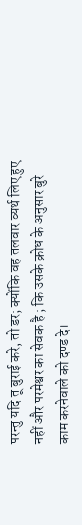परन्तु यदि तू बुराई करे, तो डर; क्योंकि वह तलवार व्यर्थ लिए हुए नहीं और परमेश्वर का सेवक है ; कि उसके क्रोध के अनुसार बुरे काम करनेवाले को दण्ड दे।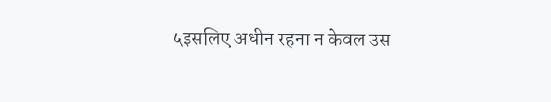५इसलिए अधीन रहना न केवल उस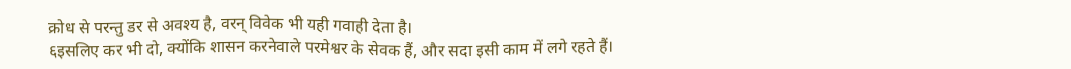क्रोध से परन्तु डर से अवश्य है, वरन् विवेक भी यही गवाही देता है।
६इसलिए कर भी दो, क्योंकि शासन करनेवाले परमेश्वर के सेवक हैं, और सदा इसी काम में लगे रहते हैं।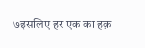७इसलिए हर एक का हक़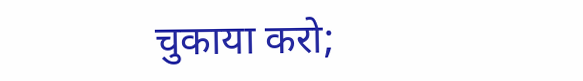चुकाया करो;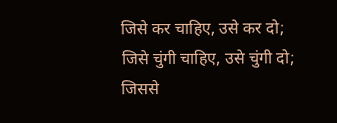जिसे कर चाहिए, उसे कर दो; जिसे चुंगी चाहिए, उसे चुंगी दो; जिससे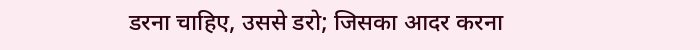डरना चाहिए, उससे डरो; जिसका आदर करना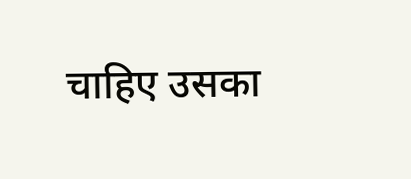चाहिए उसका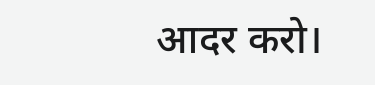आदर करो।